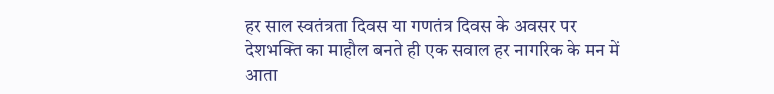हर साल स्वतंत्रता दिवस या गणतंत्र दिवस के अवसर पर देशभक्ति का माहौल बनते ही एक सवाल हर नागरिक के मन में आता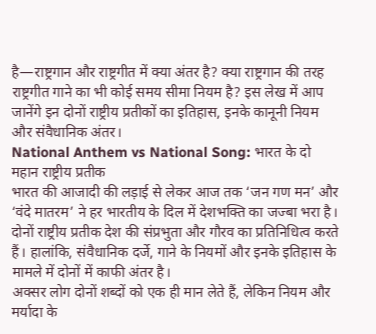है—राष्ट्रगान और राष्ट्रगीत में क्या अंतर है? क्या राष्ट्रगान की तरह राष्ट्रगीत गाने का भी कोई समय सीमा नियम है? इस लेख में आप जानेंगे इन दोनों राष्ट्रीय प्रतीकों का इतिहास, इनके कानूनी नियम और संवैधानिक अंतर।
National Anthem vs National Song: भारत के दो महान राष्ट्रीय प्रतीक
भारत की आजादी की लड़ाई से लेकर आज तक ‘जन गण मन’ और ‘वंदे मातरम’ ने हर भारतीय के दिल में देशभक्ति का जज्बा भरा है। दोनों राष्ट्रीय प्रतीक देश की संप्रभुता और गौरव का प्रतिनिधित्व करते हैं। हालांकि, संवैधानिक दर्जे, गाने के नियमों और इनके इतिहास के मामले में दोनों में काफी अंतर है।
अक्सर लोग दोनों शब्दों को एक ही मान लेते हैं, लेकिन नियम और मर्यादा के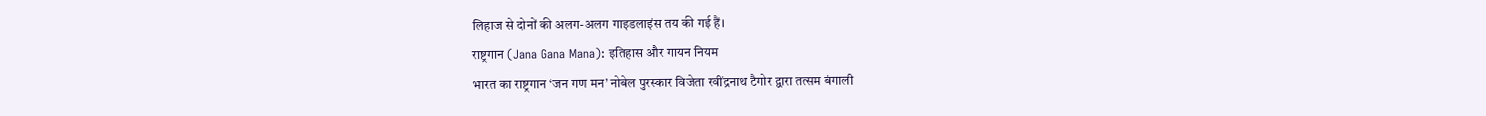लिहाज से दोनों की अलग-अलग गाइडलाइंस तय की गई हैं।
राष्ट्रगान (Jana Gana Mana): इतिहास और गायन नियम
भारत का राष्ट्रगान ‘जन गण मन’ नोबेल पुरस्कार विजेता रवींद्रनाथ टैगोर द्वारा तत्सम बंगाली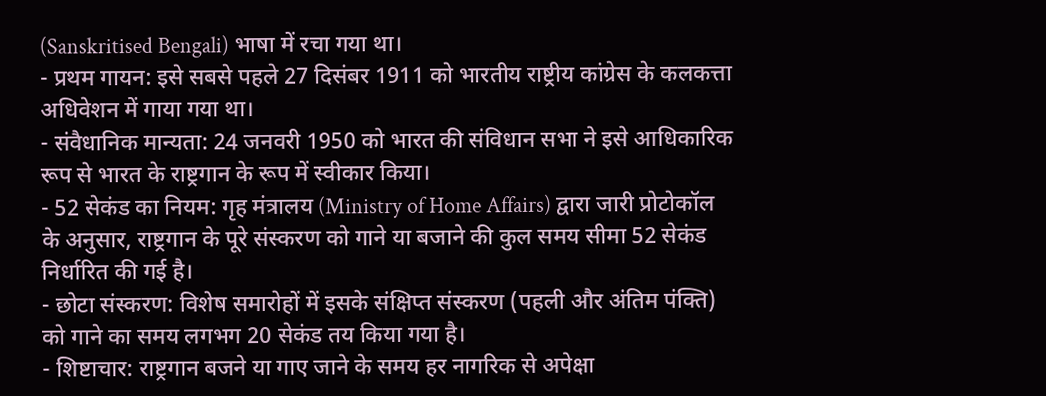(Sanskritised Bengali) भाषा में रचा गया था।
- प्रथम गायन: इसे सबसे पहले 27 दिसंबर 1911 को भारतीय राष्ट्रीय कांग्रेस के कलकत्ता अधिवेशन में गाया गया था।
- संवैधानिक मान्यता: 24 जनवरी 1950 को भारत की संविधान सभा ने इसे आधिकारिक रूप से भारत के राष्ट्रगान के रूप में स्वीकार किया।
- 52 सेकंड का नियम: गृह मंत्रालय (Ministry of Home Affairs) द्वारा जारी प्रोटोकॉल के अनुसार, राष्ट्रगान के पूरे संस्करण को गाने या बजाने की कुल समय सीमा 52 सेकंड निर्धारित की गई है।
- छोटा संस्करण: विशेष समारोहों में इसके संक्षिप्त संस्करण (पहली और अंतिम पंक्ति) को गाने का समय लगभग 20 सेकंड तय किया गया है।
- शिष्टाचार: राष्ट्रगान बजने या गाए जाने के समय हर नागरिक से अपेक्षा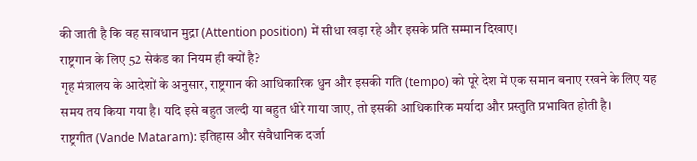की जाती है कि वह सावधान मुद्रा (Attention position) में सीधा खड़ा रहे और इसके प्रति सम्मान दिखाए।
राष्ट्रगान के लिए 52 सेकंड का नियम ही क्यों है?
गृह मंत्रालय के आदेशों के अनुसार, राष्ट्रगान की आधिकारिक धुन और इसकी गति (tempo) को पूरे देश में एक समान बनाए रखने के लिए यह समय तय किया गया है। यदि इसे बहुत जल्दी या बहुत धीरे गाया जाए, तो इसकी आधिकारिक मर्यादा और प्रस्तुति प्रभावित होती है।
राष्ट्रगीत (Vande Mataram): इतिहास और संवैधानिक दर्जा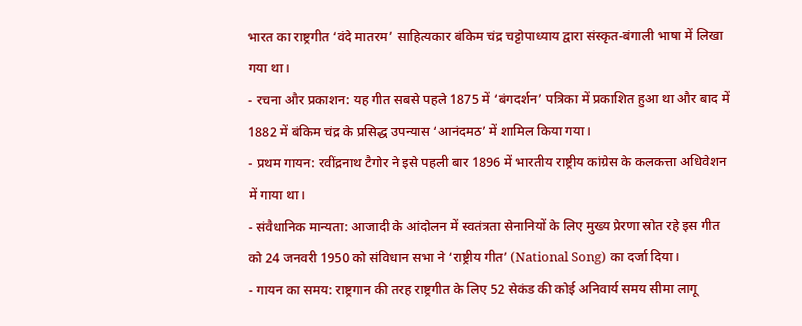भारत का राष्ट्रगीत ‘वंदे मातरम’ साहित्यकार बंकिम चंद्र चट्टोपाध्याय द्वारा संस्कृत-बंगाली भाषा में लिखा गया था।
- रचना और प्रकाशन: यह गीत सबसे पहले 1875 में ‘बंगदर्शन’ पत्रिका में प्रकाशित हुआ था और बाद में 1882 में बंकिम चंद्र के प्रसिद्ध उपन्यास ‘आनंदमठ’ में शामिल किया गया।
- प्रथम गायन: रवींद्रनाथ टैगोर ने इसे पहली बार 1896 में भारतीय राष्ट्रीय कांग्रेस के कलकत्ता अधिवेशन में गाया था।
- संवैधानिक मान्यता: आजादी के आंदोलन में स्वतंत्रता सेनानियों के लिए मुख्य प्रेरणा स्रोत रहे इस गीत को 24 जनवरी 1950 को संविधान सभा ने ‘राष्ट्रीय गीत’ (National Song) का दर्जा दिया।
- गायन का समय: राष्ट्रगान की तरह राष्ट्रगीत के लिए 52 सेकंड की कोई अनिवार्य समय सीमा लागू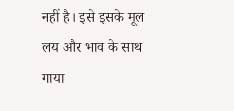नहीं है। इसे इसके मूल लय और भाव के साथ गाया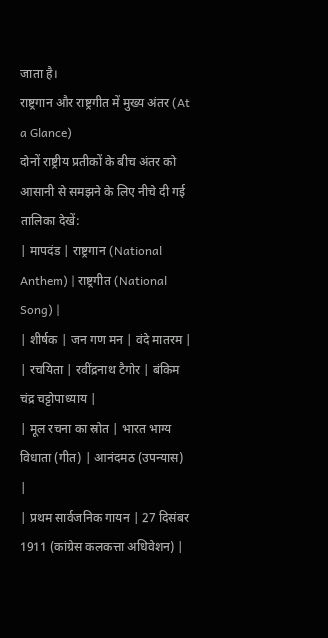जाता है।
राष्ट्रगान और राष्ट्रगीत में मुख्य अंतर (At a Glance)
दोनों राष्ट्रीय प्रतीकों के बीच अंतर को आसानी से समझने के लिए नीचे दी गई तालिका देखें:
| मापदंड | राष्ट्रगान (National Anthem) | राष्ट्रगीत (National Song) |
| शीर्षक | जन गण मन | वंदे मातरम |
| रचयिता | रवींद्रनाथ टैगोर | बंकिम चंद्र चट्टोपाध्याय |
| मूल रचना का स्रोत | भारत भाग्य विधाता (गीत) | आनंदमठ (उपन्यास) |
| प्रथम सार्वजनिक गायन | 27 दिसंबर 1911 (कांग्रेस कलकत्ता अधिवेशन) |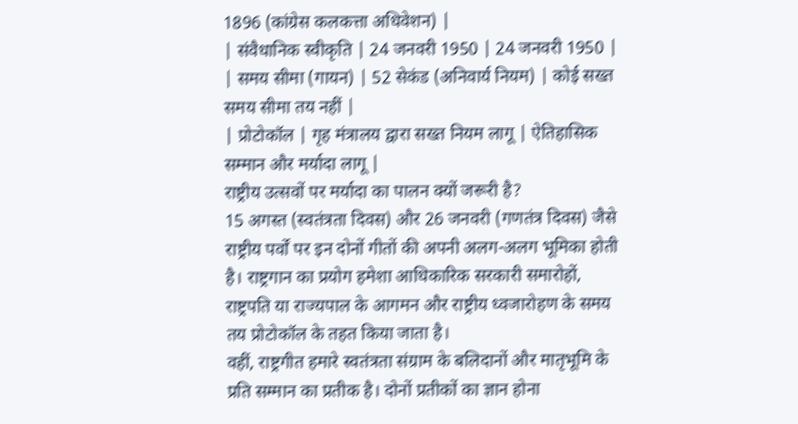1896 (कांग्रेस कलकत्ता अधिवेशन) |
| संवैधानिक स्वीकृति | 24 जनवरी 1950 | 24 जनवरी 1950 |
| समय सीमा (गायन) | 52 सेकंड (अनिवार्य नियम) | कोई सख्त समय सीमा तय नहीं |
| प्रोटोकॉल | गृह मंत्रालय द्वारा सख्त नियम लागू | ऐतिहासिक सम्मान और मर्यादा लागू |
राष्ट्रीय उत्सवों पर मर्यादा का पालन क्यों जरूरी है?
15 अगस्त (स्वतंत्रता दिवस) और 26 जनवरी (गणतंत्र दिवस) जैसे राष्ट्रीय पर्वों पर इन दोनों गीतों की अपनी अलग-अलग भूमिका होती है। राष्ट्रगान का प्रयोग हमेशा आधिकारिक सरकारी समारोहों, राष्ट्रपति या राज्यपाल के आगमन और राष्ट्रीय ध्वजारोहण के समय तय प्रोटोकॉल के तहत किया जाता है।
वहीं, राष्ट्रगीत हमारे स्वतंत्रता संग्राम के बलिदानों और मातृभूमि के प्रति सम्मान का प्रतीक है। दोनों प्रतीकों का ज्ञान होना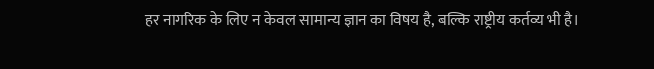हर नागरिक के लिए न केवल सामान्य ज्ञान का विषय है, बल्कि राष्ट्रीय कर्तव्य भी है।